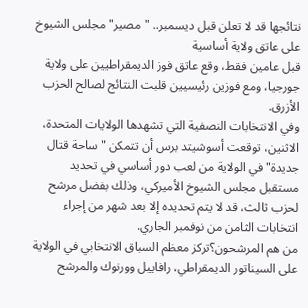نتائجها قد لا تعلن قبل ديسمبر.. "مصير" مجلس الشيوخ على عاتق ولاية أساسية
قبل عامين فقط، وقع عاتق فوز الديمقراطيين على ولاية جورجيا، ومع فوزين رئيسيين قلبت النتائج لصالح الحزب الأزرق.
وفي الانتخابات النصفية التي تشهدها الولايات المتحدة، الاثنين، توقعت أسوشيتد برس أن تتمكن "ساحة قتال جديدة" في الولاية من لعب دور أساسي في تحديد مستقبل مجلس الشيوخ الأميركي، وذلك بفضل مرشح لحزب ثالث، قد لا يتم تحديده إلا بعد شهر من إجراء انتخابات الثامن من نوفمبر الجاري.
من هم المرشحون؟تركز معظم السباق الانتخابي في الولاية على السيناتور الديمقراطي، رافاييل وورنوك والمرشح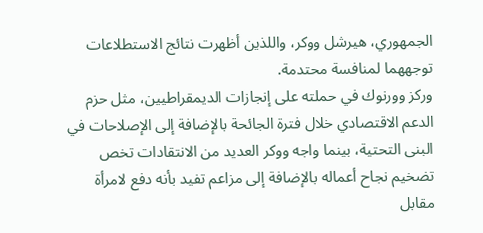الجمهوري، هيرشل ووكر، واللذين أظهرت نتائج الاستطلاعات توجههما لمنافسة محتدمة.
وركز وورنوك في حملته على إنجازات الديمقراطيين، مثل حزم الدعم الاقتصادي خلال فترة الجائحة بالإضافة إلى الإصلاحات في البنى التحتية، بينما واجه ووكر العديد من الانتقادات تخص تضخيم نجاح أعماله بالإضافة إلى مزاعم تفيد بأنه دفع لامرأة مقابل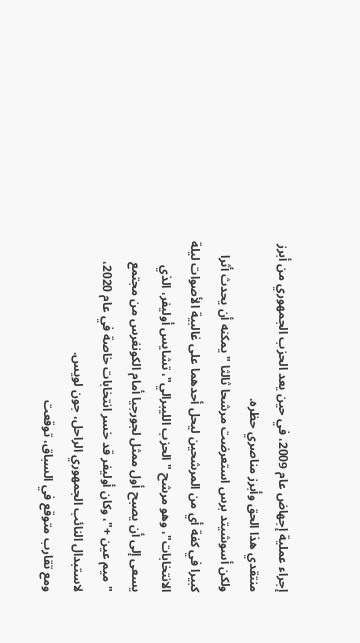إجراء عملية إجهاض عام 2009، في حين يعد الحزب الجمهوري من أبرز منتقدي هذا الحق وأبرز مناصري حظره.
ولكن أسوشيتد برس استعرضت مرشحا ثالثا "يمكنه أن يحدث أثرا كبيرا في كفة أي من المرشحين ليحل أحدهما على غالبية الأصوات ليلة الانتخابات"، وهو مرشح "الحزب الليبرالي"، تشايس أوليفر، الذي يسعى إلى أن يصبح أول ممثل لجورجيا أمام الكونغرس من مجتمع "ميم عين +"، وكان أوليفر قد خسر انتخابات خاصة في عام 2020، لاستبدال النائب الجمهوري الراحل، جون لويس.
ومع تقارب متوقع في السباق، توقعت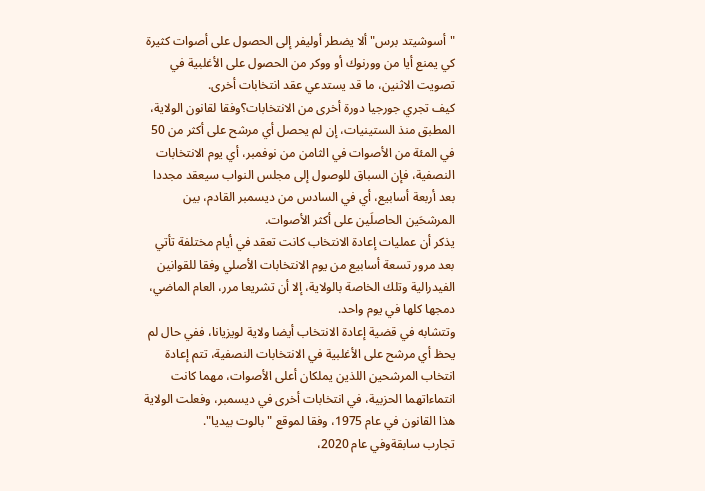"أسوشيتد برس" ألا يضطر أوليفر إلى الحصول على أصوات كثيرة كي يمنع أيا من وورنوك أو ووكر من الحصول على الأغلبية في تصويت الاثنين، ما قد يستدعي عقد انتخابات أخرى.
كيف تجري جورجيا دورة أخرى من الانتخابات؟وفقا لقانون الولاية، المطبق منذ الستينيات، إن لم يحصل أي مرشح على أكثر من 50 في المئة من الأصوات في الثامن من نوفمبر، أي يوم الانتخابات النصفية، فإن السباق للوصول إلى مجلس النواب سيعقد مجددا بعد أربعة أسابيع، أي في السادس من ديسمبر القادم، بين المرشحَين الحاصلَين على أكثر الأصوات.
يذكر أن عمليات إعادة الانتخاب كانت تعقد في أيام مختلفة تأتي بعد مرور تسعة أسابيع من يوم الانتخابات الأصلي وفقا للقوانين الفيدرالية وتلك الخاصة بالولاية، إلا أن تشريعا مرر، العام الماضي، دمجها كلها في يوم واحد.
وتتشابه في قضية إعادة الانتخاب أيضا ولاية لويزيانا، ففي حال لم يحظ أي مرشح على الأغلبية في الانتخابات النصفية، تتم إعادة انتخاب المرشحين اللذين يملكان أعلى الأصوات، مهما كانت انتماءاتهما الحزبية، في انتخابات أخرى في ديسمبر، وفعلت الولاية هذا القانون في عام 1975، وفقا لموقع "بالوت بيديا".
تجارب سابقةوفي عام 2020،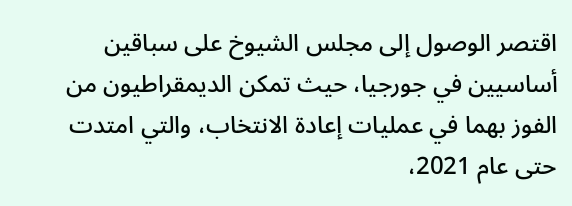اقتصر الوصول إلى مجلس الشيوخ على سباقين أساسيين في جورجيا، حيث تمكن الديمقراطيون من الفوز بهما في عمليات إعادة الانتخاب، والتي امتدت حتى عام 2021،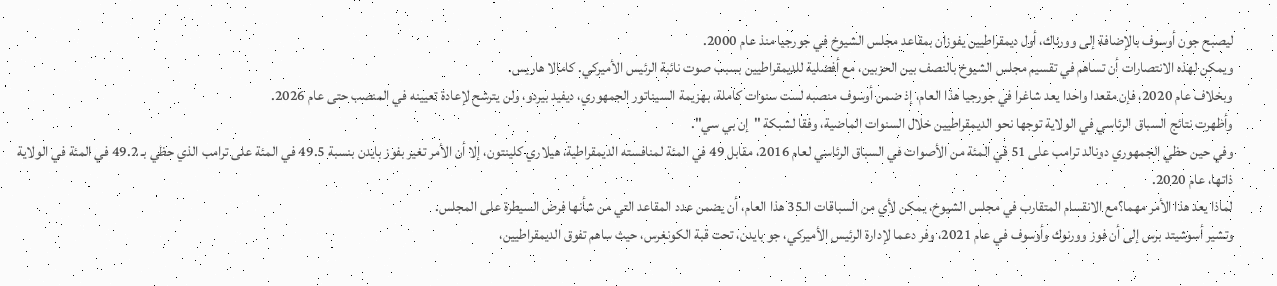ليصبح جون أوسوف بالإضافة إلى وورناك، أول ديمقراطيين يفوزان بمقاعد مجلس الشيوخ في جورجيا منذ عام 2000.
ويمكن لهذه الانتصارات أن تساهم في تقسيم مجلس الشيوخ بالنصف بين الحزبين، مع أفضلية للديمقراطيين بسبب صوت نائبة الرئيس الأميركي. كامالا هاريس.
وبخلاف عام 2020، فإن مقعدا واحدا يعد شاغرا في جورجيا هذا العام، إذ ضمن أوسوف منصبه لست سنوات كاملة، بهزيمة السيناتور الجمهوري، ديفيد بيردو، ولن يترشح لإعادة تعيينه في المنصب حتى عام 2026.
وأظهرت نتائج السباق الرئاسي في الولاية توجها نحو الديمقراطيين خلال السنوات الماضية، وفقا لشبكة "إن بي سي".
وفي حين حظي الجمهوري دونالد ترامب على 51 في المئة من الأصوات في السباق الرئاسي لعام 2016، مقابل 49 في المئة لمنافسته الديمقراطية، هيلاري كلينتون، إلا أن الأمر تغير بفوز بايدن بنسبة 49.5 في المئة على ترامب الذي حظي بـ 49.2 في المئة في الولاية ذاتها، عام 2020.
لماذا يعد هذا الأمر مهما؟مع الانقسام المتقارب في مجلس الشيوخ، يمكن لأي من السباقات الـ35 هذا العام، أن يضمن عدد المقاعد التي من شأنها فرض السيطرة على المجلس.
وتشير أسوشيتد برس إلى أن فوز وورنوك وأوسوف في عام 2021، وفر دعما لإدارة الرئيس الأميركي، جو بايدن، تحت قبة الكونغرس، حيث ساهم تفوق الديمقراطيين،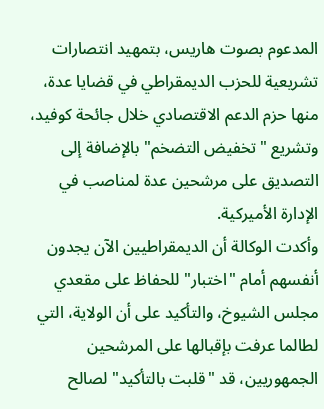المدعوم بصوت هاريس، بتمهيد انتصارات تشريعية للحزب الديمقراطي في قضايا عدة، منها حزم الدعم الاقتصادي خلال جائحة كوفيد، وتشريع "تخفيض التضخم" بالإضافة إلى التصديق على مرشحين عدة لمناصب في الإدارة الأميركية.
وأكدت الوكالة أن الديمقراطيين الآن يجدون أنفسهم أمام "اختبار" للحفاظ على مقعدي مجلس الشيوخ، والتأكيد على أن الولاية، التي لطالما عرفت بإقبالها على المرشحين الجمهوريين، قد "قلبت بالتأكيد" لصالح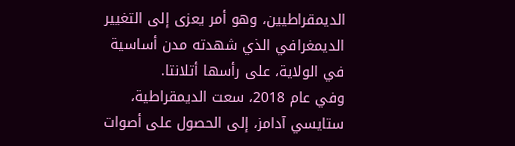الديمقراطيين، وهو أمر يعزى إلى التغيير الديمغرافي الذي شهدته مدن أساسية في الولاية، على رأسها أتلانتا.
وفي عام 2018، سعت الديمقراطية، ستايسي آدامز، إلى الحصول على أصوات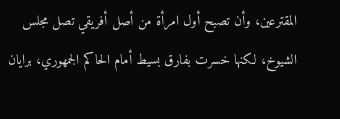المقترعين، وأن تصبح أول امرأة من أصل أفريقي تصل مجلس الشيوخ، لكنها خسرت بفارق بسيط أمام الحاكم الجمهوري، برايان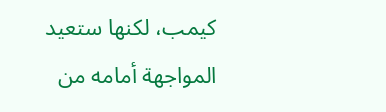كيمب، لكنها ستعيد المواجهة أمامه من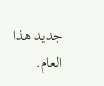جديد هذا العام.